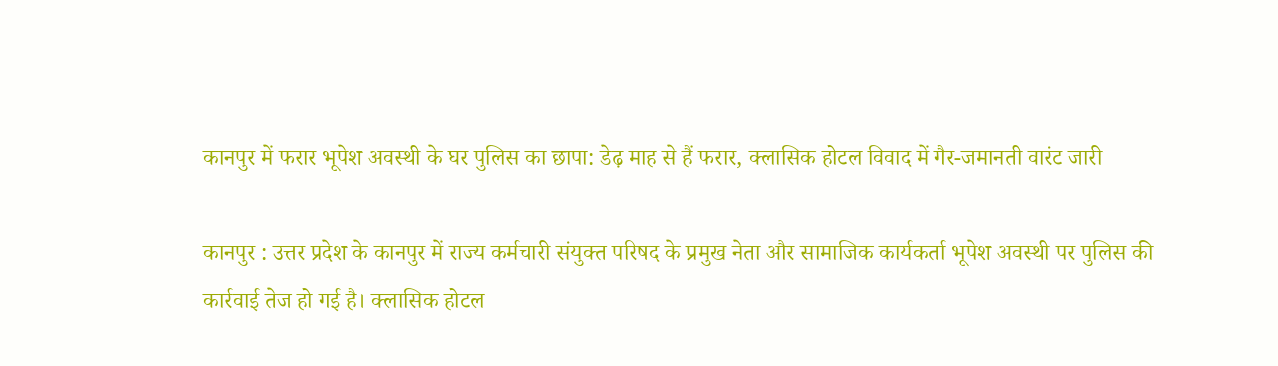कानपुर में फरार भूपेश अवस्थी के घर पुलिस का छापा: डेढ़ माह से हैं फरार, क्लासिक होटल विवाद में गैर-जमानती वारंट जारी

कानपुर : उत्तर प्रदेश के कानपुर में राज्य कर्मचारी संयुक्त परिषद के प्रमुख नेता और सामाजिक कार्यकर्ता भूपेश अवस्थी पर पुलिस की कार्रवाई तेज हो गई है। क्लासिक होटल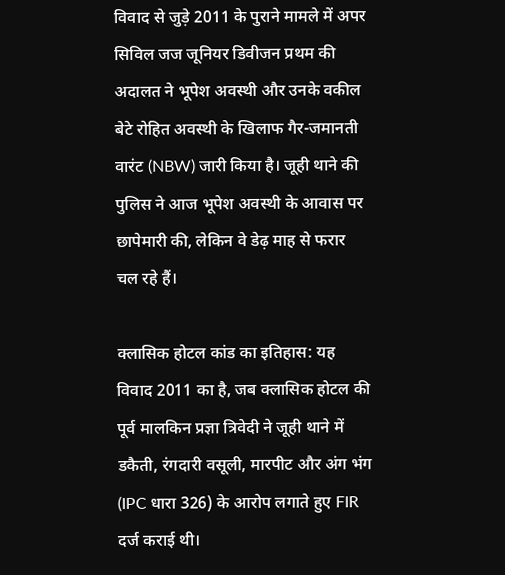विवाद से जुड़े 2011 के पुराने मामले में अपर सिविल जज जूनियर डिवीजन प्रथम की अदालत ने भूपेश अवस्थी और उनके वकील बेटे रोहित अवस्थी के खिलाफ गैर-जमानती वारंट (NBW) जारी किया है। जूही थाने की पुलिस ने आज भूपेश अवस्थी के आवास पर छापेमारी की, लेकिन वे डेढ़ माह से फरार चल रहे हैं।

क्लासिक होटल कांड का इतिहास: यह विवाद 2011 का है, जब क्लासिक होटल की पूर्व मालकिन प्रज्ञा त्रिवेदी ने जूही थाने में डकैती, रंगदारी वसूली, मारपीट और अंग भंग (IPC धारा 326) के आरोप लगाते हुए FIR दर्ज कराई थी।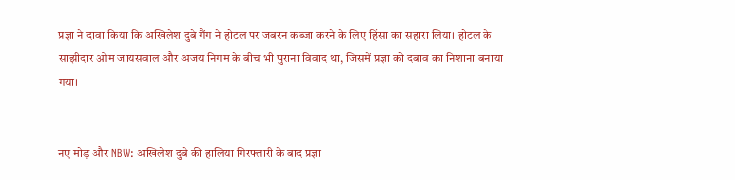प्रज्ञा ने दावा किया कि अखिलेश दुबे गैंग ने होटल पर जबरन कब्जा करने के लिए हिंसा का सहारा लिया। होटल के साझीदार ओम जायसवाल और अजय निगम के बीच भी पुराना विवाद था, जिसमें प्रज्ञा को दबाव का निशाना बनाया गया।


नए मोड़ और NBW: अखिलेश दुबे की हालिया गिरफ्तारी के बाद प्रज्ञा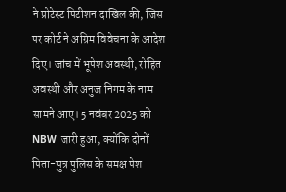ने प्रोटेस्ट पिटीशन दाखिल की, जिस पर कोर्ट ने अग्रिम विवेचना के आदेश दिए। जांच में भूपेश अवस्थी, रोहित अवस्थी और अनुज निगम के नाम सामने आए। 5 नवंबर 2025 को NBW जारी हुआ, क्योंकि दोनों पिता-पुत्र पुलिस के समक्ष पेश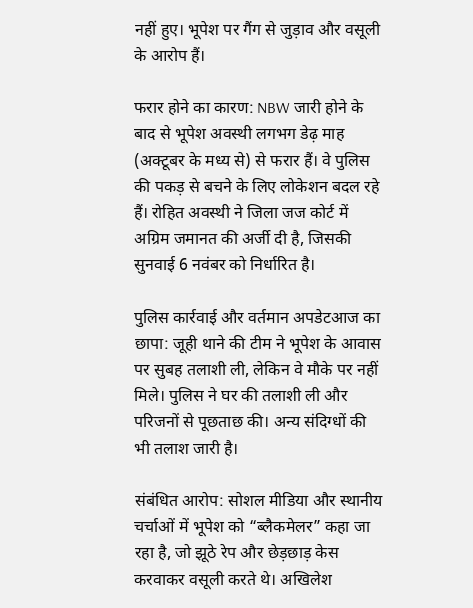नहीं हुए। भूपेश पर गैंग से जुड़ाव और वसूली के आरोप हैं।

फरार होने का कारण: NBW जारी होने के बाद से भूपेश अवस्थी लगभग डेढ़ माह (अक्टूबर के मध्य से) से फरार हैं। वे पुलिस की पकड़ से बचने के लिए लोकेशन बदल रहे हैं। रोहित अवस्थी ने जिला जज कोर्ट में अग्रिम जमानत की अर्जी दी है, जिसकी सुनवाई 6 नवंबर को निर्धारित है।

पुलिस कार्रवाई और वर्तमान अपडेटआज का छापा: जूही थाने की टीम ने भूपेश के आवास पर सुबह तलाशी ली, लेकिन वे मौके पर नहीं मिले। पुलिस ने घर की तलाशी ली और परिजनों से पूछताछ की। अन्य संदिग्धों की भी तलाश जारी है।

संबंधित आरोप: सोशल मीडिया और स्थानीय चर्चाओं में भूपेश को “ब्लैकमेलर” कहा जा रहा है, जो झूठे रेप और छेड़छाड़ केस करवाकर वसूली करते थे। अखिलेश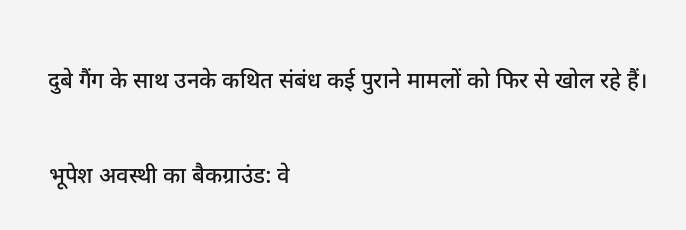दुबे गैंग के साथ उनके कथित संबंध कई पुराने मामलों को फिर से खोल रहे हैं।

भूपेश अवस्थी का बैकग्राउंड: वे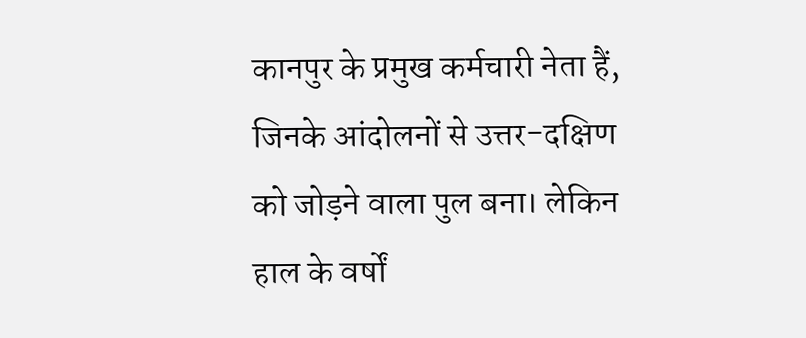कानपुर के प्रमुख कर्मचारी नेता हैं, जिनके आंदोलनों से उत्तर-दक्षिण को जोड़ने वाला पुल बना। लेकिन हाल के वर्षों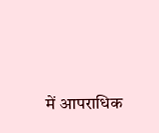में आपराधिक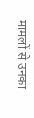मामलों से उनका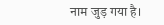नाम जुड़ गया है।